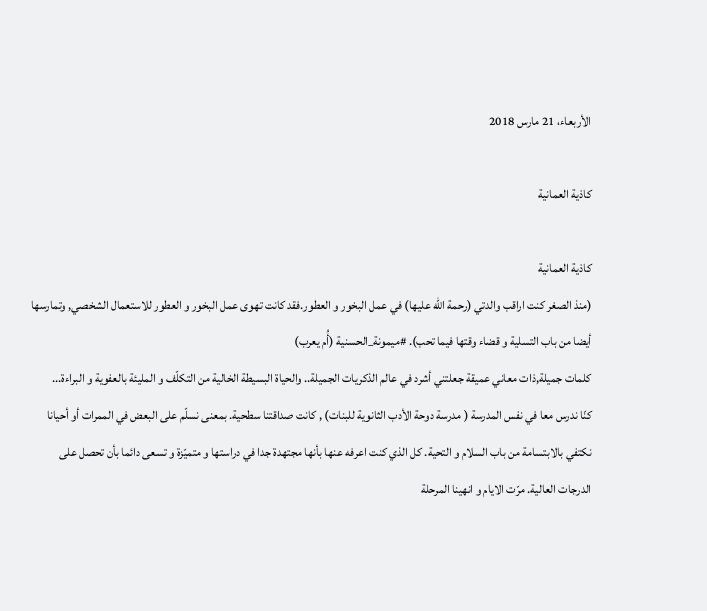الأربعاء، 21 مارس 2018

كاذية العمانية

كاذية العمانية
(منذ الصغر كنت اراقب والدتي (رحمة الله عليها) في عمل البخور و العطور.فقد كانت تهوى عمل البخور و العطور للاستعمال الشخصي, وتمارسها أيضا من باب التسلية و قضاء وقتها فيما تحب). #ميمونة_الحسنية (أُم يعرب)
كلمات جميلة,ذات معاني عميقة جعلتني أشرد في عالم الذكريات الجميلة.. والحياة البسيطة الخالية من التكلّف و المليئة بالعفوية و البراءة...
كنّا ندرس معا في نفس المدرسة ( مدرسة دوحة الأدب الثانوية للبنات) , كانت صداقتنا سطحية. بمعنى نسلّم على البعض في الممرات أو أحيانا نكتفي بالابتسامة من باب السلام و التحية. كل الذي كنت اعرفه عنها بأنها مجتهدة جدا في دراستها و متميّزة و تسعى دائما بأن تحصل على الدرجات العالية. مرّت الايام و انهينا المرحلة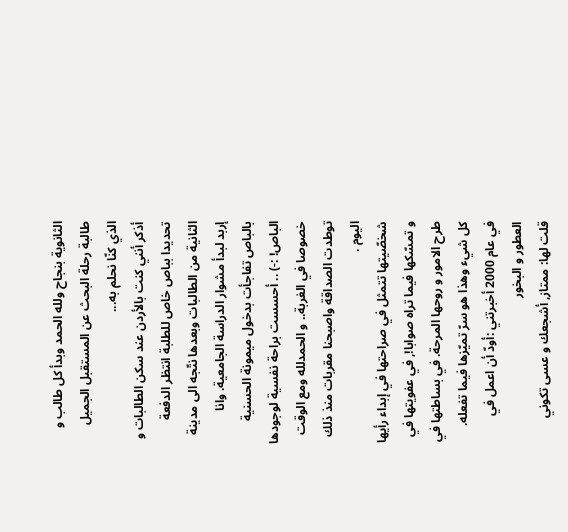الثانوية بنجاح ولله الحمد وبدأ كل طالب و طالبة رحلة البحث عن المستقبل الجميل الذي كنّا نحلم به...
أذكر أنني كنت بالأردن عند سكن الطالبات و تحديدا بباص خاص للطلبة انتظر الدفعة الثانية من الطالبات وبعدها نتّجه الى مدينة إربد لبدأ مشوار الدراسة الجامعية. وانا بالباص تفاجأت بدخول ميمونة الحسنية الباص! :-) .. أحسست براحة نفسية لوجودها خصوصا في الغربة.. و الحمدلله ومع الوقت توطدت الصداقة واصبحنا مقربات منذ ذلك اليوم .
شخصّيتها تتمثل في صراحتها في إبداء رأيها و تمسّكها فيما تراه صوابا!, في عفويتها في طرح الامور و روحها المرحة. في بساطتها في كل شيء وهذا هو سرّ تميّزها فيما تفعله.
في عام 2000 أخبرتني :أودّ أن اعمل في العطور و البخور
قلت لها: ممتاز, أشجعك و عسى تكوني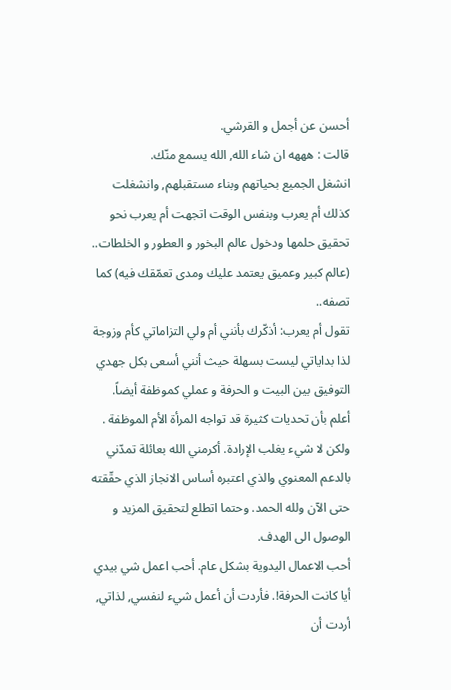أحسن عن أجمل و القرشي.
قالت : هههه ان شاء الله, الله يسمع منّك.
انشغل الجميع بحياتهم وبناء مستقبلهم, وانشغلت كذلك أم يعرب وبنفس الوقت اتجهت أم يعرب نحو تحقيق حلمها ودخول عالم البخور و العطور و الخلطات.. (عالم كبير وعميق يعتمد عليك ومدى تعمّقك فيه) كما تصفه..
تقول أم يعرب: أذكّرك بأنني أم ولي التزاماتي كأم وزوجة لذا بداياتي ليست بسهلة حيث أنني أسعى بكل جهدي التوفيق بين البيت و الحرفة و عملي كموظفة أيضاً. أعلم بأن تحديات كثيرة قد تواجه المرأة الأم الموظفة . ولكن لا شيء يغلب الإرادة. أكرمني الله بعائلة تمدّني بالدعم المعنوي والذي اعتبره أساس الانجاز الذي حقّقته حتى الآن ولله الحمد. وحتما اتطلع لتحقيق المزيد و الوصول الى الهدف.
أحب الاعمال اليدوية بشكل عام. أحب اعمل شي بيدي أيا كانت الحرفة!. فأردت أن أعمل شيء لنفسي, لذاتي, أردت أن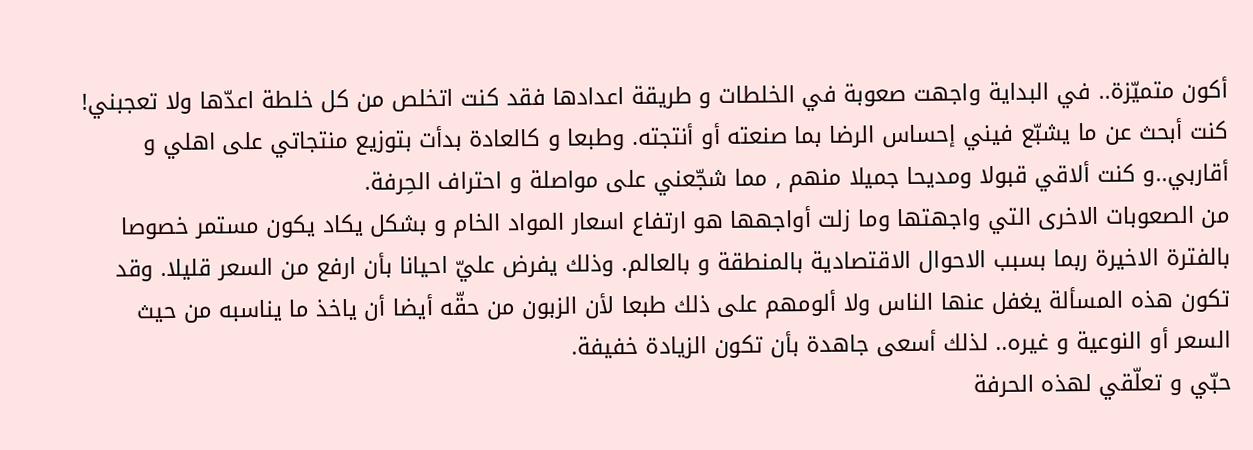أكون متميّزة.. في البداية واجهت صعوبة في الخلطات و طريقة اعدادها فقد كنت اتخلص من كل خلطة اعدّها ولا تعجبني! كنت أبحث عن ما يشبّع فيني إحساس الرضا بما صنعته أو أنتجته. وطبعا و كالعادة بدأت بتوزيع منتجاتي على اهلي و أقاربي..و كنت ألاقي قبولا ومديحا جميلا منهم , مما شجّعني على مواصلة و احتراف الحِرفة.
من الصعوبات الاخرى التي واجهتها وما زلت أواجهها هو ارتفاع اسعار المواد الخام و بشكل يكاد يكون مستمر خصوصا بالفترة الاخيرة ربما بسبب الاحوال الاقتصادية بالمنطقة و بالعالم. وذلك يفرض عليّ احيانا بأن ارفع من السعر قليلا. وقد تكون هذه المسألة يغفل عنها الناس ولا ألومهم على ذلك طبعا لأن الزبون من حقّه أيضا أن ياخذ ما يناسبه من حيث السعر أو النوعية و غيره.. لذلك أسعى جاهدة بأن تكون الزيادة خفيفة.
حبّي و تعلّقي لهذه الحرفة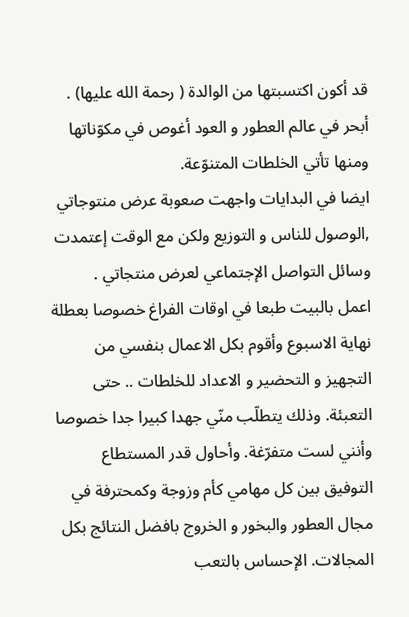قد أكون اكتسبتها من الوالدة ( رحمة الله عليها) . أبحر في عالم العطور و العود أغوص في مكوّناتها ومنها تأتي الخلطات المتنوّعة.
ايضا في البدايات واجهت صعوبة عرض منتوجاتي ,الوصول للناس و التوزيع ولكن مع الوقت إعتمدت وسائل التواصل الإجتماعي لعرض منتجاتي .
اعمل بالبيت طبعا في اوقات الفراغ خصوصا بعطلة نهاية الاسبوع وأقوم بكل الاعمال بنفسي من التجهيز و التحضير و الاعداد للخلطات .. حتى التعبئة. وذلك يتطلّب منّي جهدا كبيرا جدا خصوصا وأنني لست متفرّغة. وأحاول قدر المستطاع التوفيق بين كل مهامي كأم وزوجة وكمحترفة في مجال العطور والبخور و الخروج بافضل النتائج بكل المجالات. الإحساس بالتعب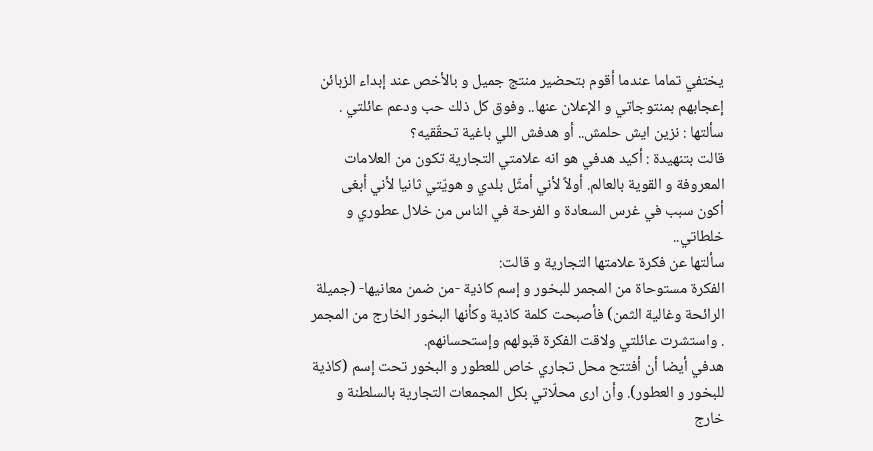يختفي تماما عندما أقوم بتحضير منتج جميل و بالأخص عند إبداء الزبائن إعجابهم بمنتوجاتي و الإعلان عنها.. وفوق كل ذلك حب ودعم عائلتي .
سألتها : نزين ايش حلمش.. أو هدفش اللي باغية تحقّقيه؟
قالت بتنهيدة : أكيد هدفي هو انه علامتي التجارية تكون من العلامات المعروفة و القوية بالعالم. أولاً لأني أمثّل بلدي و هويّتي ثانيا لأني أبغى أكون سبب في غرس السعادة و الفرحة في الناس من خلال عطوري و خلطاتي..
سألتها عن فكرة علامتها التجارية و قالت:
الفكرة مستوحاة من المجمر للبخور و إسم كاذية -من ضمن معانيها- (جميلة الرائحة وغالية الثمن) فأصبحت كلمة كاذية وكأنها البخور الخارج من المجمر . واستشرت عائلتي ولاقت الفكرة قبولهم وإستحسانهم.
هدفي أيضا أن أفتتح محل تجاري خاص للعطور و البخور تحت إسم (كاذية للبخور و العطور). وأن ارى محلّاتي بكل المجمعات التجارية بالسلطنة و خارج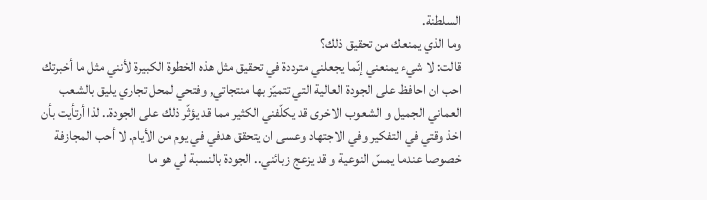السلطنة.
وما الذي يمنعك من تحقيق ذلك؟
قالت: لا شيء يمنعني إنّما يجعلني مترددة في تحقيق مثل هذه الخطوة الكبيرة لأنني مثل ما أخبرتك احب ان احافظ على الجودة العالية التي تتميّز بها منتجاتي, وفتحي لمحل تجاري يليق بالشعب العماني الجميل و الشعوب الاخرى قد يكلّفني الكثير مما قد يؤثّر ذلك على الجودة.. لذا أرتأيت بأن اخذ وقتي في التفكير وفي الاجتهاد وعسى ان يتحقق هدفي في يوم من الأيام. لا أحب المجازفة خصوصا عندما يمسّ النوعية و قد يزعج زبائني.. الجودة بالنسبة لي هو ما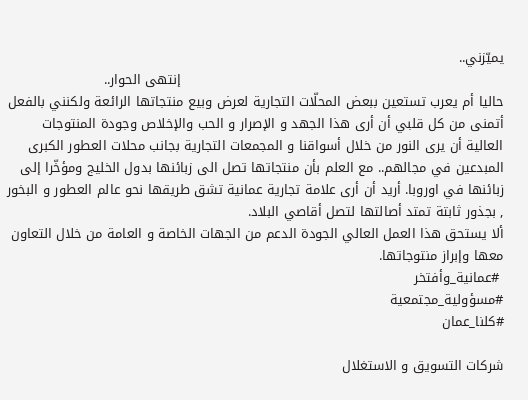يميّزني..
                                                                         إنتهى الحوار..
حاليا أم يعرب تستعين ببعض المحلّات التجارية لعرض وبيع منتجاتها الرائعة ولكنني بالفعل أتمنى من كل قلبي أن أرى هذا الجهد و الإصرار و الحب والإخلاص وجودة المنتوجات العالية أن يرى النور من خلال أسواقنا و المجمعات التجارية بجانب محلات العطور الكبرى المبدعين في مجالهم.. مع العلم بأن منتجاتها تصل الى زبائنها بدول الخليج ومؤخّرا إلى زبائنها في اوروبا. أريد أن أرى علامة تجارية عمانية تشق طريقها نحو عالم العطور و البخور , بجذور ثابتة تمتد أصالتها لتصل أقاصي البلاد.
ألا يستحق هذا العمل العالي الجودة الدعم من الجهات الخاصة و العامة من خلال التعاون معها وإبراز منتوجاتها.
 #عمانية_وأفتخر
#مسؤولية_مجتمعية
#كلنا_عمان

شركات التسويق و الاستغلال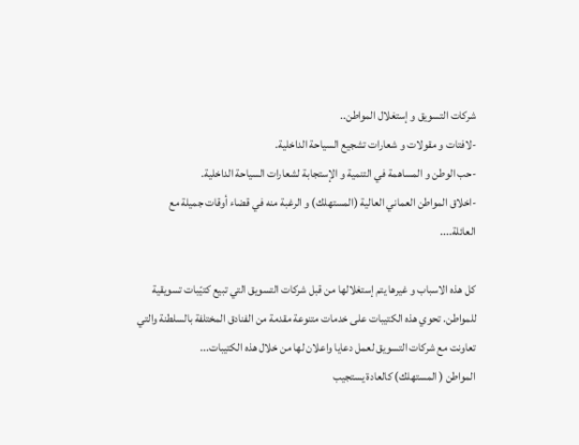شركات التسويق و إستغلال المواطن..
-لافتات و مقولات و شعارات تشجيع السياحة الداخلية.
-حب الوطن و المساهمة في التنمية و الإستجابة لشعارات السياحة الداخلية.
-اخلاق المواطن العماني العالية (المستهلك) و الرغبة منه في قضاء أوقات جميلة مع العائلة....

كل هذه الاسباب و غيرها يتم إستغلالها من قبل شركات التسويق التي تبيع كتيّبات تسويقية للمواطن. تحوي هذه الكتيبات على خدمات متنوعة مقدمة من الفنادق المختلفة بالسلطنة والتي تعاونت مع شركات التسويق لعمل دعايا واعلان لها من خلال هذه الكتيبات...
المواطن ( المستهلك) كالعادة يستجيب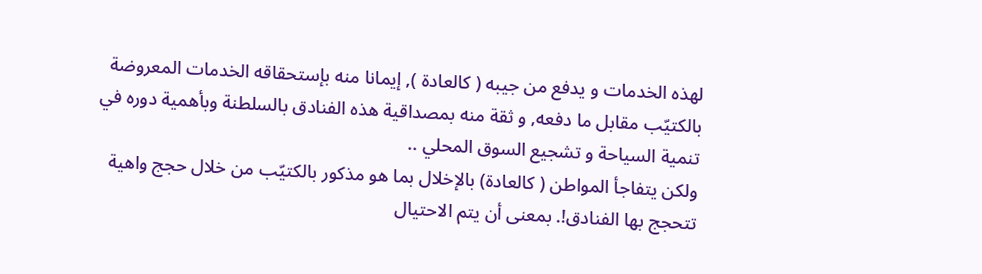لهذه الخدمات و يدفع من جيبه ( كالعادة ), إيمانا منه بإستحقاقه الخدمات المعروضة بالكتيّب مقابل ما دفعه, و ثقة منه بمصداقية هذه الفنادق بالسلطنة وبأهمية دوره في تنمية السياحة و تشجيع السوق المحلي ..
ولكن يتفاجأ المواطن ( كالعادة) بالإخلال بما هو مذكور بالكتيّب من خلال حجج واهية تتحجج بها الفنادق!. بمعنى أن يتم الاحتيال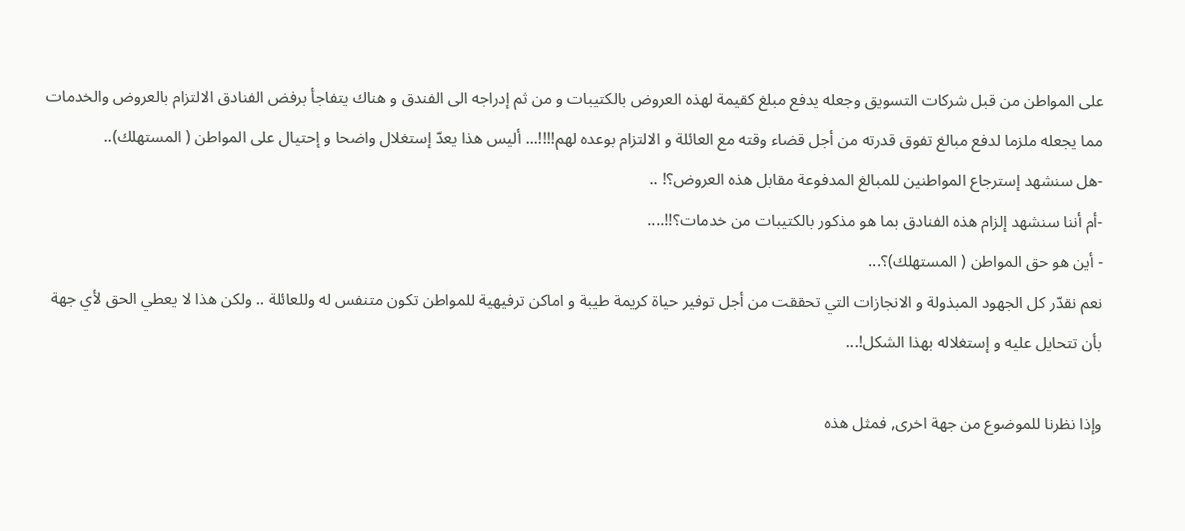على المواطن من قبل شركات التسويق وجعله يدفع مبلغ كقيمة لهذه العروض بالكتيبات و من ثم إدراجه الى الفندق و هناك يتفاجأ برفض الفنادق الالتزام بالعروض والخدمات مما يجعله ملزما لدفع مبالغ تفوق قدرته من أجل قضاء وقته مع العائلة و الالتزام بوعده لهم!!!!... أليس هذا يعدّ إستغلال واضحا و إحتيال على المواطن ( المستهلك)..
-هل سنشهد إسترجاع المواطنين للمبالغ المدفوعة مقابل هذه العروض؟! ..
-أم أننا سنشهد إلزام هذه الفنادق بما هو مذكور بالكتيبات من خدمات؟!!....
- أين هو حق المواطن ( المستهلك)؟...
نعم نقدّر كل الجهود المبذولة و الانجازات التي تحققت من أجل توفير حياة كريمة طيبة و اماكن ترفيهية للمواطن تكون متنفس له وللعائلة .. ولكن هذا لا يعطي الحق لأي جهة بأن تتحايل عليه و إستغلاله بهذا الشكل!...

وإذا نظرنا للموضوع من جهة اخرى, فمثل هذه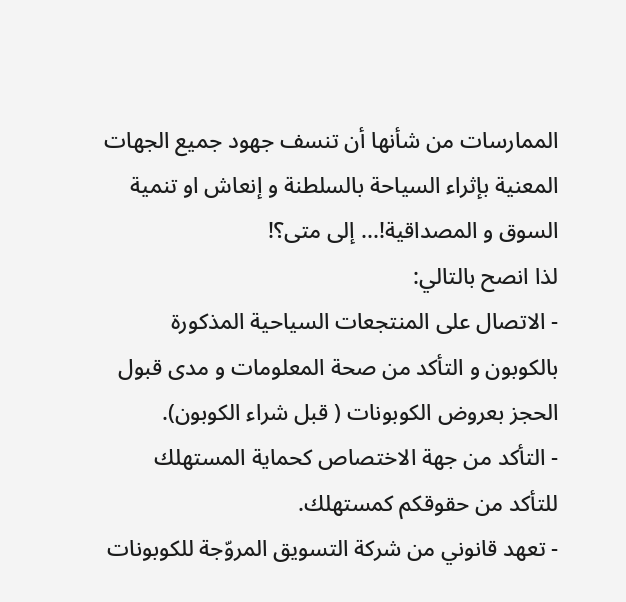الممارسات من شأنها أن تنسف جهود جميع الجهات المعنية بإثراء السياحة بالسلطنة و إنعاش او تنمية السوق و المصداقية!... إلى متى؟!
لذا انصح بالتالي:
- الاتصال على المنتجعات السياحية المذكورة بالكوبون و التأكد من صحة المعلومات و مدى قبول الحجز بعروض الكوبونات ( قبل شراء الكوبون).
- التأكد من جهة الاختصاص كحماية المستهلك للتأكد من حقوقكم كمستهلك.
- تعهد قانوني من شركة التسويق المروّجة للكوبونات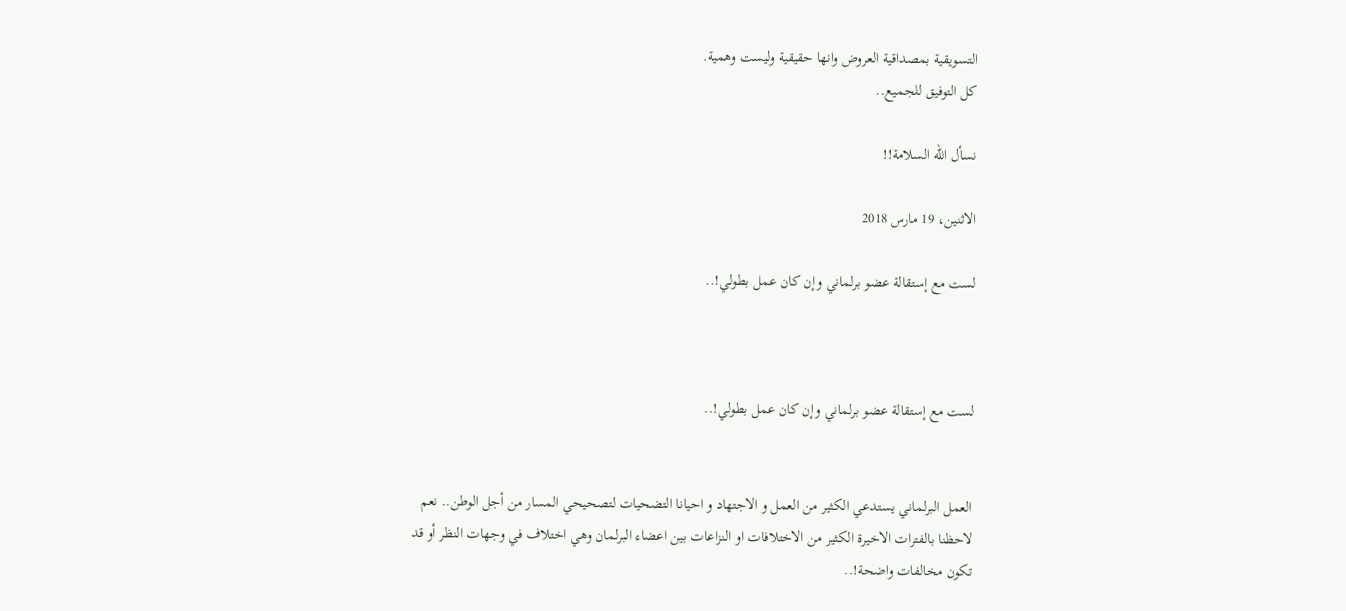التسويقية بمصداقية العروض وانها حقيقية وليست وهمية.
كل التوفيق للجميع..

نسأل الله السلامة!!

الاثنين، 19 مارس 2018

لست مع إستقالة عضو برلماني وإن كان عمل بطولي!..



لست مع إستقالة عضو برلماني وإن كان عمل بطولي!..


العمل البرلماني يستدعي الكثير من العمل و الاجتهاد و احيانا التضحيات لتصحيحي المسار من أجل الوطن.. نعم لاحظنا بالفترات الاخيرة الكثير من الاختلافات او النزاعات بين اعضاء البرلمان وهي اختلاف في وجهات النظر أو قد تكون مخالفات واضحة!..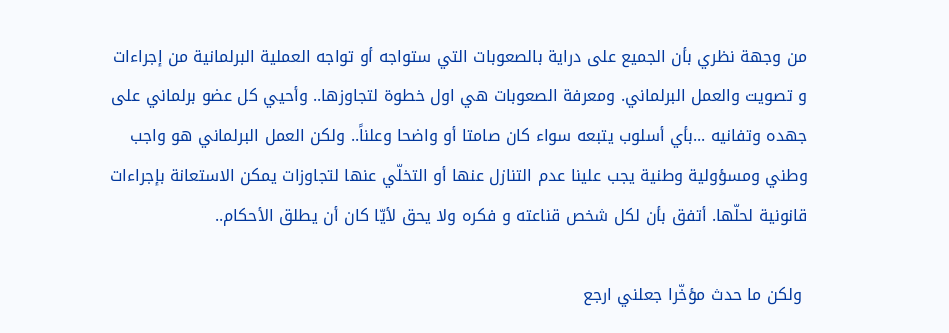من وجهة نظري بأن الجميع على دراية بالصعوبات التي ستواجه أو تواجه العملية البرلمانية من إجراءات و تصويت والعمل البرلماني. ومعرفة الصعوبات هي اول خطوة لتجاوزها.. وأحيي كل عضو برلماني على جهده وتفانيه ...بأي أسلوب يتبعه سواء كان صامتا أو واضحا وعلناً.. ولكن العمل البرلماني هو واجب وطني ومسؤولية وطنية يجب علينا عدم التنازل عنها أو التخلّي عنها لتجاوزات يمكن الاستعانة بإجراءات قانونية لحلّها. أتفق بأن لكل شخص قناعته و فكره ولا يحق لأيّا كان أن يطلق الأحكام..

 ولكن ما حدث مؤخّرا جعلني ارجع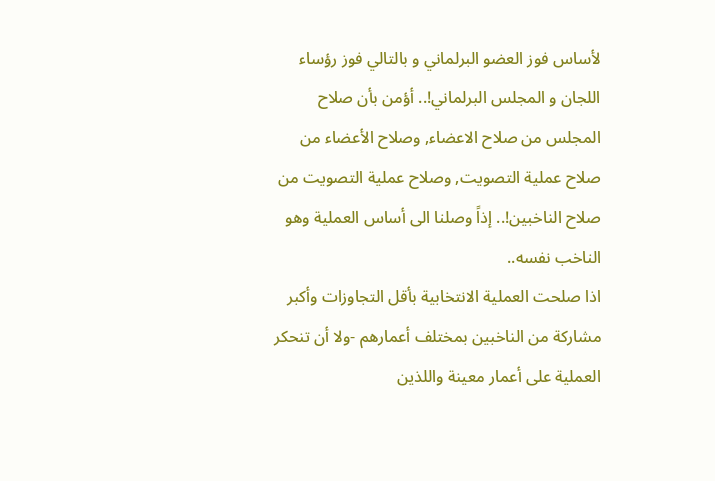لأساس فوز العضو البرلماني و بالتالي فوز رؤساء اللجان و المجلس البرلماني!.. أؤمن بأن صلاح المجلس من صلاح الاعضاء, وصلاح الأعضاء من صلاح عملية التصويت, وصلاح عملية التصويت من صلاح الناخبين!.. إذاً وصلنا الى أساس العملية وهو الناخب نفسه..
اذا صلحت العملية الانتخابية بأقل التجاوزات وأكبر مشاركة من الناخبين بمختلف أعمارهم -ولا أن تنحكر العملية على أعمار معينة واللذين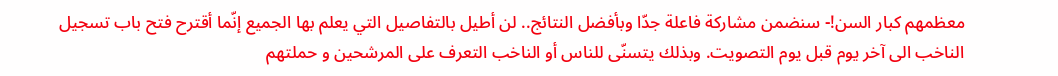معظمهم كبار السن!- سنضمن مشاركة فاعلة جدّا وبأفضل النتائج.. لن أطيل بالتفاصيل التي يعلم بها الجميع إنّما أقترح فتح باب تسجيل الناخب الى آخر يوم قبل يوم التصويت. وبذلك يتسنّى للناس أو الناخب التعرف على المرشحين و حملتهم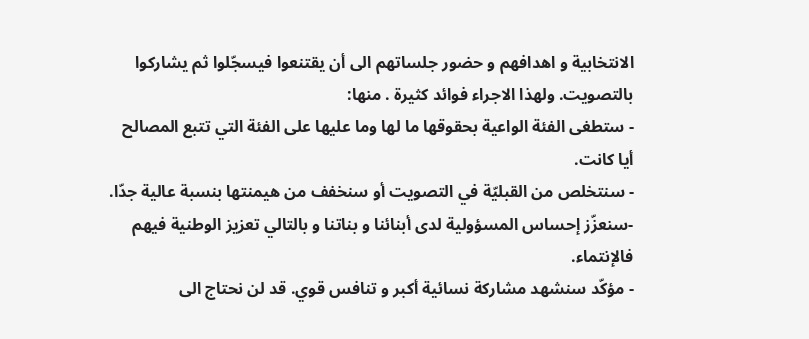الانتخابية و اهدافهم و حضور جلساتهم الى أن يقتنعوا فيسجّلوا ثم يشاركوا بالتصويت. ولهذا الاجراء فوائد كثيرة . منها:
- ستطغى الفئة الواعية بحقوقها ما لها وما عليها على الفئة التي تتبع المصالح أيا كانت.
- سنتخلص من القبليّة في التصويت أو سنخفف من هيمنتها بنسبة عالية جدّا.
-سنعزّز إحساس المسؤولية لدى أبنائنا و بناتنا و بالتالي تعزيز الوطنية فيهم فالإنتماء.
- مؤكّد سنشهد مشاركة نسائية أكبر و تنافس قوي. قد لن نحتاج الى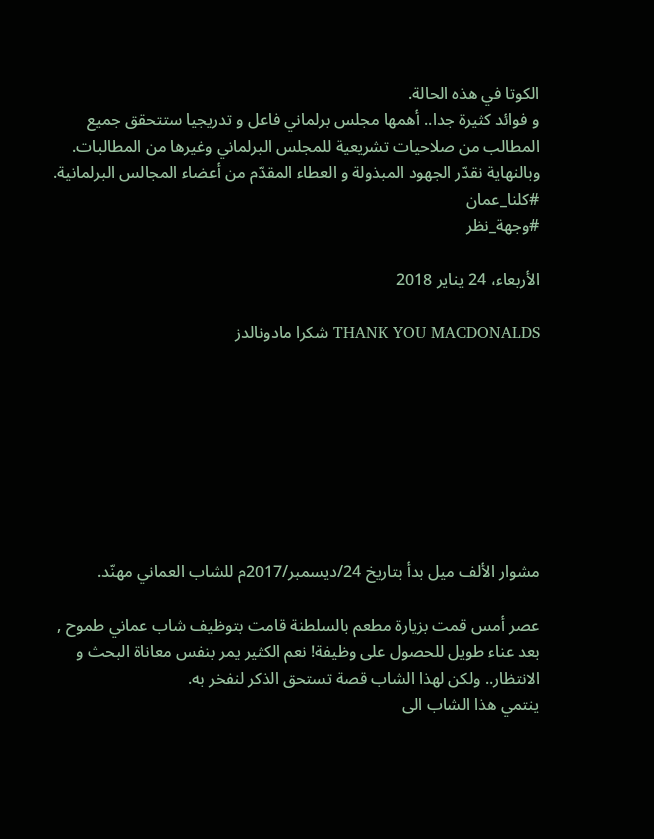الكوتا في هذه الحالة.
و فوائد كثيرة جدا.. أهمها مجلس برلماني فاعل و تدريجيا ستتحقق جميع المطالب من صلاحيات تشريعية للمجلس البرلماني وغيرها من المطالبات.
وبالنهاية نقدّر الجهود المبذولة و العطاء المقدّم من أعضاء المجالس البرلمانية. #كلنا_عمان
#وجهة_نظر

الأربعاء، 24 يناير 2018

THANK YOU MACDONALDS شكرا مادونالدز








مشوار الألف ميل بدأ بتاريخ 24/ديسمبر/2017م للشاب العماني مهنّد.

عصر أمس قمت بزيارة مطعم بالسلطنة قامت بتوظيف شاب عماني طموح , بعد عناء طويل للحصول على وظيفة! نعم الكثير يمر بنفس معاناة البحث و الانتظار.. ولكن لهذا الشاب قصة تستحق الذكر لنفخر به.
ينتمي هذا الشاب الى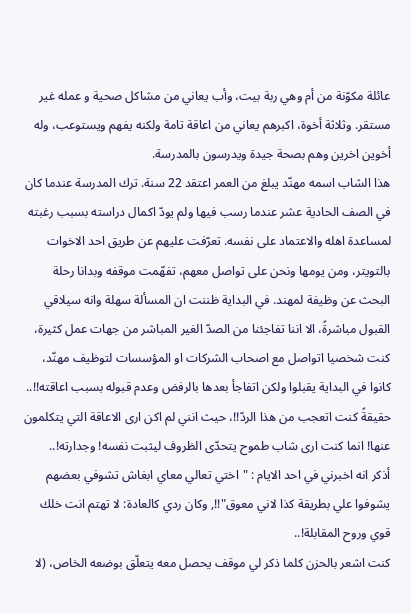عائلة مكوّنة من أم وهي ربة بيت، وأب يعاني من مشاكل صحية و عمله غير مستقر. وثلاثة أخوة، اكبرهم يعاني من اعاقة تامة ولكنه يفهم ويستوعب، وله أخوين اخرين وهم بصحة جيدة ويدرسون بالمدرسة.
هذا الشاب اسمه مهنّد يبلغ من العمر اعتقد 22 سنة. ترك المدرسة عندما كان في الصف الحادية عشر عندما رسب فيها ولم يودّ اكمال دراسته بسبب رغبته لمساعدة اهله والاعتماد على نفسه. تعرّفت عليهم عن طريق احد الاخوات بالتويتر، ومن يومها ونحن على تواصل معهم، تفهّمت موقفه وبدانا رحلة البحث عن وظيفة لمهند. في البداية ظننت ان المسألة سهلة وانه سيلاقي القبول مباشرةً، الا اننا تفاجئنا من الصدّ الغير المباشر من جهات عمل كثيرة، كنت شخصيا اتواصل مع اصحاب الشركات او المؤسسات لتوظيف مهنّد، كانوا في البداية يقبلوا ولكن اتفاجأ بعدها بالرفض وعدم قبوله بسبب اعاقته!!..
حقيقةً كنت اتعجب من هذا الردّ!!، حيث انني لم اكن ارى الاعاقة التي يتكلمون عنها! انما كنت ارى شاب طموح يتحدّى الظروف ليثبت نفسه! وجدارته!..
أذكر انه اخبرني في احد الايام : "اختي تعالي معاي ابغاش تشوفي بعضهم يشوفوا علي بطريقة كذا لاني معوق"!!, وكان ردي كالعادة: لا تهتم انت خلك قوي وروح المقابلة!..
كنت اشعر بالحزن كلما ذكر لي موقف يحصل معه يتعلّق بوضعه الخاص، (لا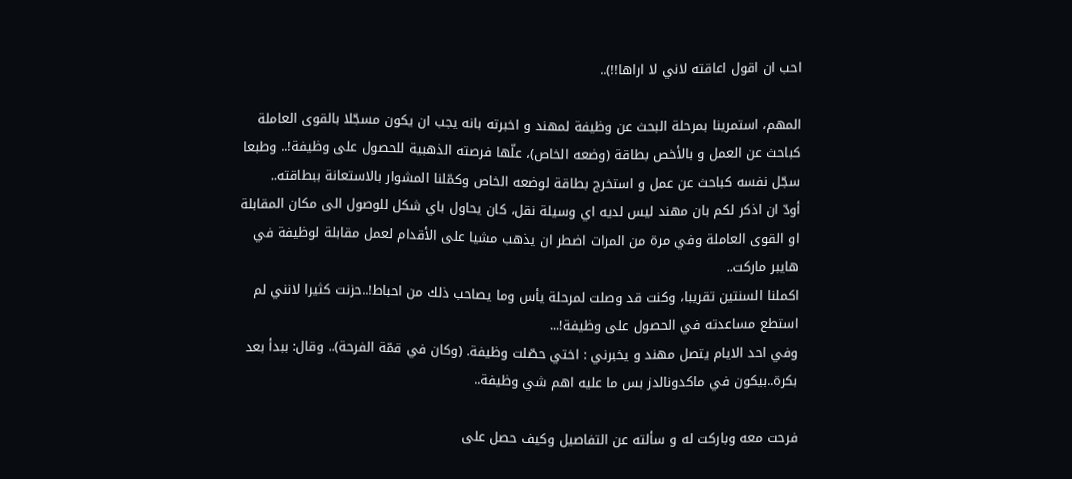احب ان اقول اعاقته لاني لا اراها!!)..

المهم، استمرينا بمرحلة البحث عن وظيفة لمهند و اخبرته بانه يجب ان يكون مسجّلا بالقوى العاملة كباحث عن العمل و بالأخص بطاقة (وضعه الخاص)، علّها فرصته الذهبية للحصول على وظيفة!.. وطبعا سجّل نفسه كباحث عن عمل و استخرج بطاقة لوضعه الخاص وكمّلنا المشوار بالاستعانة ببطاقته..
أودّ ان اذكر لكم بان مهند ليس لديه اي وسيلة نقل، كان يحاول باي شكل للوصول الى مكان المقابلة او القوى العاملة وفي مرة من المرات اضطر ان يذهب مشيا على الأقدام لعمل مقابلة لوظيفة في هايبر ماركت..
اكملنا السنتين تقريبا، وكنت قد وصلت لمرحلة يأس وما يصاحب ذلك من احباط!..حزنت كثيرا لانني لم استطع مساعدته في الحصول على وظيفة!...
وفي احد الايام يتصل مهند و يخبرني : اختي حصّلت وظيفة. (وكان في قمّة الفرحة).. وقال: ببدأ بعد بكرة..بيكون في ماكدونالدز بس ما عليه اهم شي وظيفة..

فرحت معه وباركت له و سألته عن التفاصيل وكيف حصل على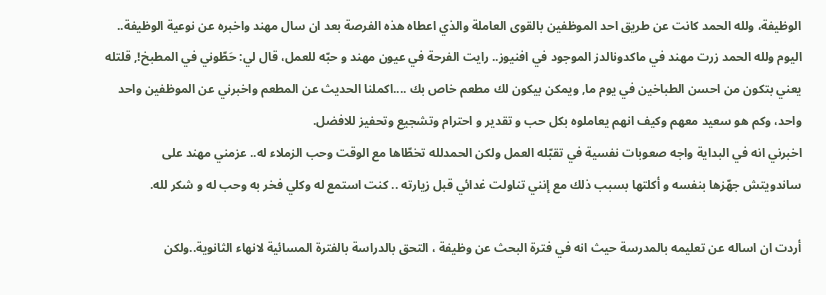الوظيفة، ولله الحمد كانت عن طريق احد الموظفين بالقوى العاملة والذي اعطاه هذه الفرصة بعد ان سال مهند واخبره عن نوعية الوظيفة..
اليوم ولله الحمد زرت مهند في ماكدونالدز الموجود في افنيوز.. رايت الفرحة في عيون مهند و حبّه للعمل، قال لي: حَطّوني في المطبخ!, قلتله يعني بتكون من احسن الطباخين في يوم ما, ويمكن بيكون لك مطعم خاص بك ....اكملنا الحديث عن المطعم واخبرني عن الموظفين واحد واحد، وكم هو سعيد معهم وكيف انهم يعاملوه بكل حب و تقدير و احترام وتشجيع وتحفيز للافضل.
اخبرني انه في البداية واجه صعوبات نفسية في تقبّله العمل ولكن الحمدلله تخطّاها مع الوقت وحب الزملاء له.. عزمني مهند على ساندويتش جهّزها بنفسه و أكلتها بسبب ذلك مع إنني تناولت غدائي قبل زيارته .. كنت استمع له وكلي فخر به وحب له و شكر لله.

أردت ان اساله عن تعليمه بالمدرسة حيث انه في فترة البحث عن وظيفة ، التحق بالدراسة بالفترة المسائية لانهاء الثانوية..ولكن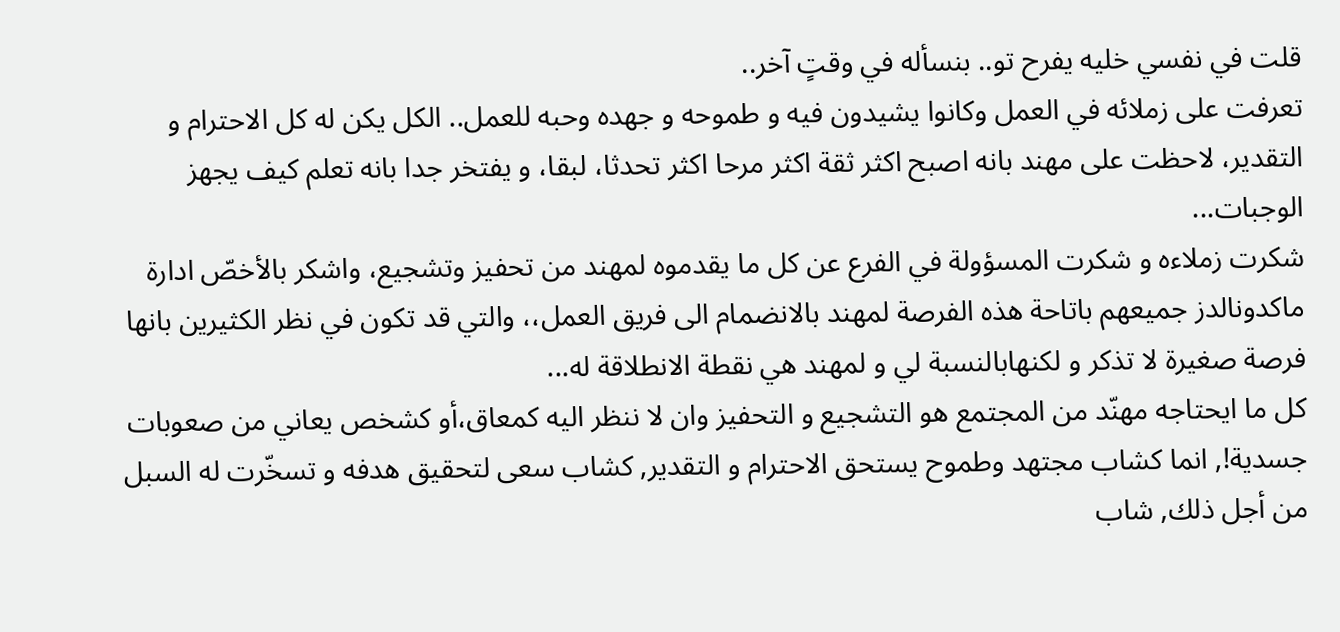قلت في نفسي خليه يفرح تو.. بنسأله في وقتٍ آخر..
تعرفت على زملائه في العمل وكانوا يشيدون فيه و طموحه و جهده وحبه للعمل.. الكل يكن له كل الاحترام و التقدير، لاحظت على مهند بانه اصبح اكثر ثقة اكثر مرحا اكثر تحدثا، لبقا، و يفتخر جدا بانه تعلم كيف يجهز الوجبات...
شكرت زملاءه و شكرت المسؤولة في الفرع عن كل ما يقدموه لمهند من تحفيز وتشجيع، واشكر بالأخصّ ادارة ماكدونالدز جميعهم باتاحة هذه الفرصة لمهند بالانضمام الى فريق العمل،، والتي قد تكون في نظر الكثيرين بانها فرصة صغيرة لا تذكر و لكنهابالنسبة لي و لمهند هي نقطة الانطلاقة له...
كل ما ايحتاجه مهنّد من المجتمع هو التشجيع و التحفيز وان لا ننظر اليه كمعاق،أو كشخص يعاني من صعوبات جسدية!, انما كشاب مجتهد وطموح يستحق الاحترام و التقدير, كشاب سعى لتحقيق هدفه و تسخّرت له السبل من أجل ذلك, شاب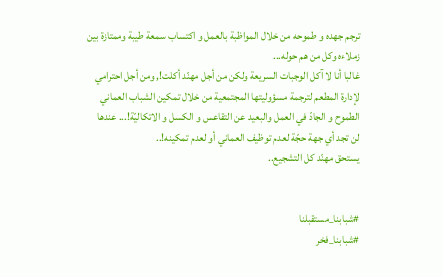ترجم جهده و طموحه من خلال المواظبة بالعمل و اكتساب سمعة طيبة وممتازة بين زملاءه وكل من هم حوله...
غالبا أنا لا آكل الوجبات السريعة ولكن من أجل مهنّد أكلت!, ومن أجل احترامي لإدارة المطعم لترجمة مسؤوليتها المجتمعية من خلال تمكين الشباب العماني الطموح و الجادّ في العمل والبعيد عن التقاعس و الكسل و الاتكاليّة!... عندها لن تجد أي جهة حجّة لعدم توظيف العماني أو لعدم تمكينه!..
يستحق مهنّد كل التشجيع..


#شبابنا_مستقبلنا
#شبابنا_فخر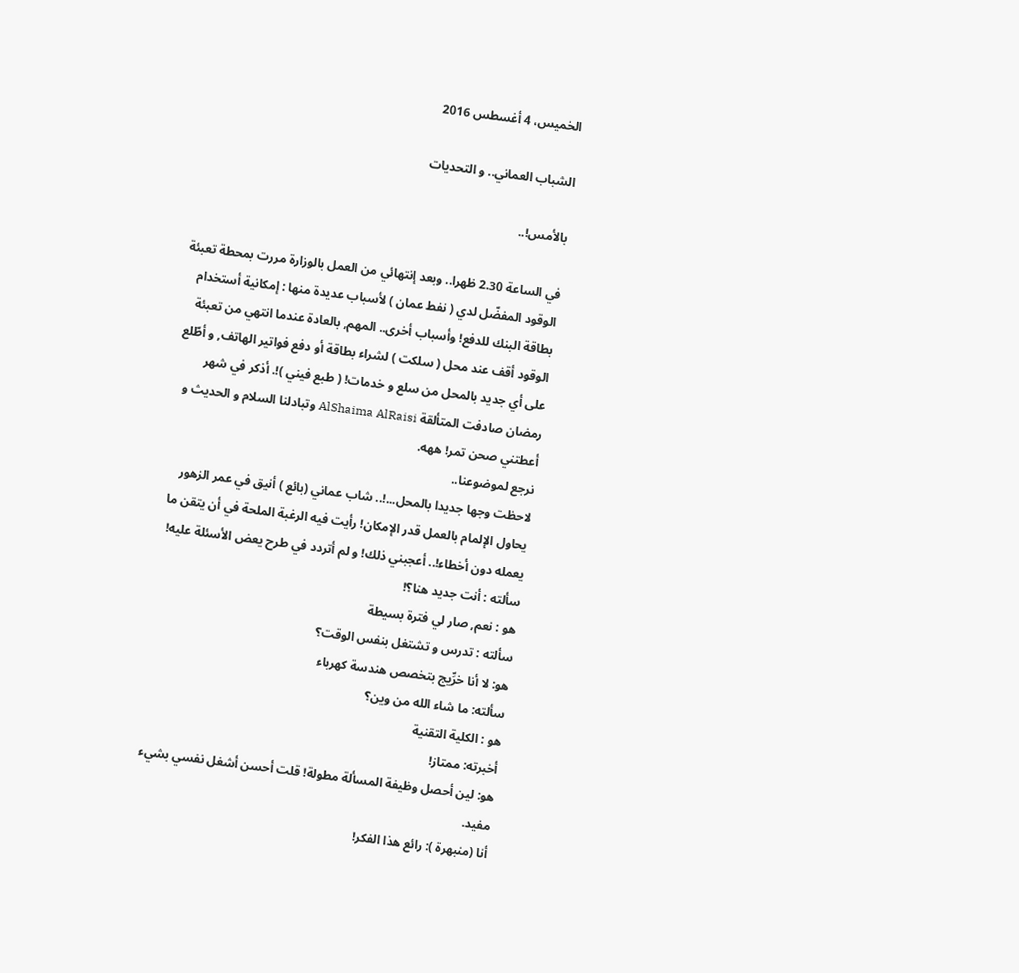الخميس، 4 أغسطس 2016

الشباب العماني.. و التحديات

بالأمس!..

في الساعة 2.30 ظهرا.. وبعد إنتهائي من العمل بالوزارة مررت بمحطة تعبئة الوقود المفضّل لدي ( نفط عمان ) لأسباب عديدة منها : إمكانية أستخدام بطاقة البنك للدفع! وأسباب أخرى.. المهم, بالعادة عندما انتهي من تعبئة الوقود أقف عند محل ( سلكت ) لشراء بطاقة أو دفع فواتير الهاتف, و أطّلع على أي جديد بالمحل من سلع و خدمات! ( طبع فيني )!. أذكر في شهر رمضان صادفت المتألقة AlShaima AlRaisi وتبادلنا السلام و الحديث و أعطتني صحن تمر! ههه.
نرجع لموضوعنا..
لاحظت وجها جديدا بالمحل...!.. شاب عماني (بائع ) أنيق في عمر الزهور يحاول الإلمام بالعمل قدر الإمكان! رأيت فيه الرغبة الملحة في أن يتقن ما يعمله دون أخطاء!.. أعجبني ذلك! و لم أتردد في طرح يعض الأسئلة عليه!
سألته : أنت جديد هنا؟!
هو : نعم, صار لي فترة بسيطة
سألته : تدرس و تشتغل بنفس الوقت؟
هو: لا أنا خرِّيج بتخصص هندسة كهرباء
سألته: ما شاء الله من وين؟
هو : الكلية التقنية
أخبرته: ممتاز!
هو: لين أحصل وظيفة المسألة مطولة! قلت أحسن أشغل نفسي بشيء مفيد.
أنا (منبهرة ): رائع هذا الفكر!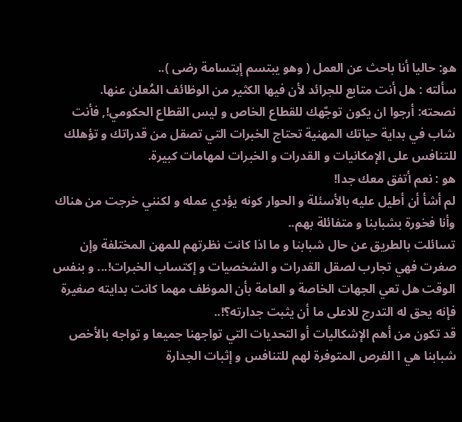هو: حاليا أنا باحث عن العمل ( وهو يبتسم إبتسامة رضى )..
سألته : هل أنت متابع للجرائد لأن فيها الكثير من الوظائف المُعلن عنها.
نصحته: أرجوا ان يكون توجّهك للقطاع الخاص و ليس القطاع الحكومي!, فأنت شاب في بداية حياتك المهنية تحتاج الخبرات التي تصقل من قدراتك و تؤهلك للتنافس على الإمكانيات و القدرات و الخبرات لمهامات كبيرة.
هو : نعم أتفق معك جدا!
لم أشأ أن أطيل عليه بالأسئلة و الحوار كونه يؤدي عمله و لكنني خرجت من هناك وأنا فخورة بشبابنا و متفائلة بهم..
تسائلت بالطريق عن حال شبابنا و ما اذا كانت نظرتهم للمهن المختلفة وإن صغرت فهي تجارب لصقل القدرات و الشخصيات و إكتساب الخبرات!... و بنفس الوقت هل تعي الجهات الخاصة و العامة بأن الموظف مهما كانت بدايته صغيرة فإنه يحق له التدرج للاعلى ما أن يثبت جدارته؟!..
قد تكون من أهم الإشكاليات أو التحديات التي تواجهنا جميعا و تواجه بالأخص شبابنا هي ا الفرص المتوفرة لهم للتنافس و إثبات الجدارة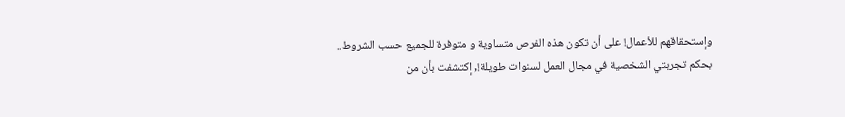وإستحقاقهم للأعمال! على أن تكون هذه الفرص متساوية و متوفرة للجميع حسب الشروط..
بحكم تجربتي الشخصية في مجال العمل لسنوات طويلة!, إكتشفت بأن من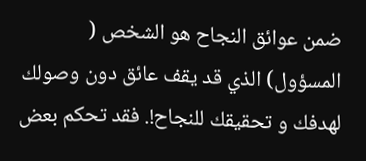ضمن عوائق النجاح هو الشخص ( المسؤول) الذي قد يقف عائق دون وصولك لهدفك و تحقيقك للنجاح!. فقد تحكم بعض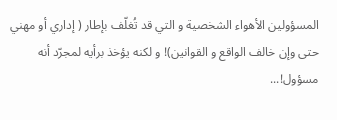المسؤولين الأهواء الشخصية و التي قد تُغلّف بإطار ( إداري أو مهني حتى وإن خالف الواقع و القوانين)! و لكنه يؤخذ برأيه لمجرّد أنه مسؤول!...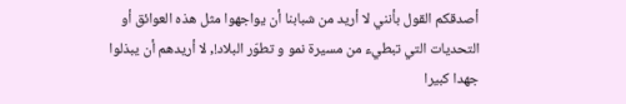أصدقكم القول بأنني لا أريد من شبابنا أن يواجهوا مثل هذه العوائق أو التحديات التي تبطيء من مسيرة نمو و تطوّر البلاد!, لا أريدهم أن يبذلوا جهدا كبيرا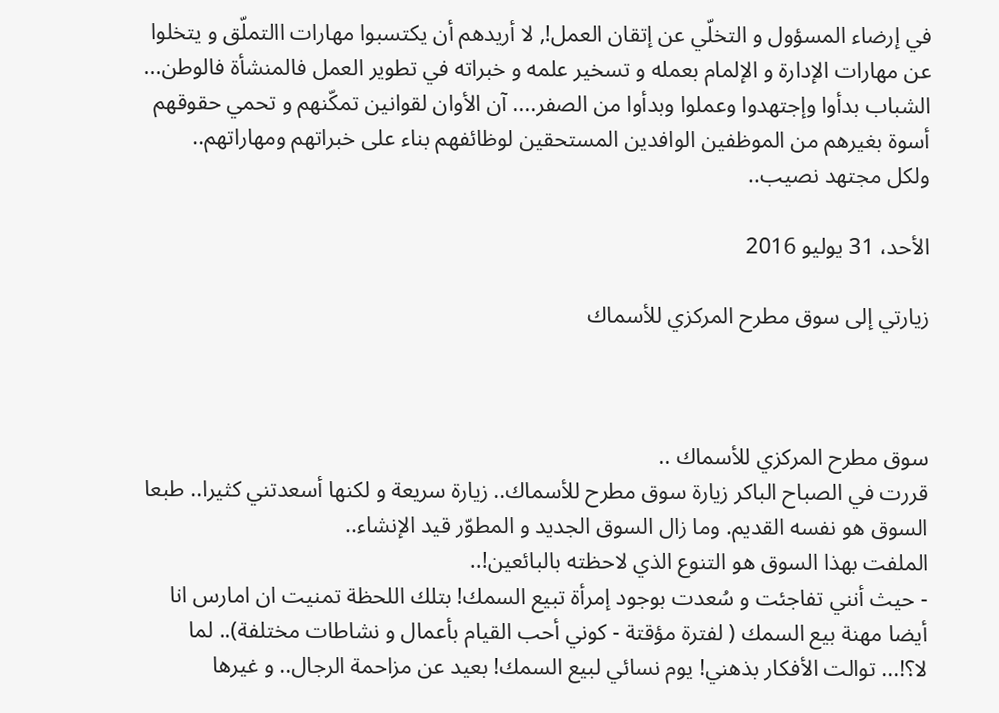في إرضاء المسؤول و التخلّي عن إتقان العمل!, لا أريدهم أن يكتسبوا مهارات االتملّق و يتخلوا عن مهارات الإدارة و الإلمام بعمله و تسخير علمه و خبراته في تطوير العمل فالمنشأة فالوطن...
الشباب بدأوا وإجتهدوا وعملوا وبدأوا من الصفر.... آن الأوان لقوانين تمكّنهم و تحمي حقوقهم أسوة بغيرهم من الموظفين الوافدين المستحقين لوظائفهم بناء على خبراتهم ومهاراتهم..
ولكل مجتهد نصيب..

الأحد، 31 يوليو 2016

زيارتي إلى سوق مطرح المركزي للأسماك



سوق مطرح المركزي للأسماك ..
قررت في الصباح الباكر زيارة سوق مطرح للأسماك.. زيارة سريعة و لكنها أسعدتني كثيرا.. طبعا السوق هو نفسه القديم. وما زال السوق الجديد و المطوّر قيد الإنشاء..
الملفت بهذا السوق هو التنوع الذي لاحظته بالبائعين!..
- حيث أنني تفاجئت و سُعدت بوجود إمرأة تبيع السمك! بتلك اللحظة تمنيت ان امارس انا أيضا مهنة بيع السمك ( لفترة مؤقتة - كوني أحب القيام بأعمال و نشاطات مختلفة).. لما لا؟!... توالت الأفكار بذهني! يوم نسائي لبيع السمك! بعيد عن مزاحمة الرجال.. و غيرها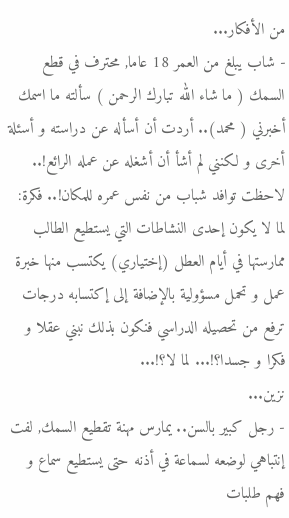من الأفكار...
- شاب يبلغ من العمر 18 عاما, محترف في قطع السمك ( ما شاء الله تبارك الرحمن ) سألته ما اسمك أخبرني ( محمد).. أردت أن أسأله عن دراسته و أسئلة أخرى و لكنني لم أشأ أن أشغله عن عمله الرائع!.. لاحظت توافد شباب من نفس عمره للمكان!.. فكرة: لما لا يكون إحدى النشاطات التي يستطيع الطالب ممارستها في أيام العطل (إختياري) يكتسب منها خبرة عمل و تحمل مسؤولية بالإضافة إلى إكتسابه درجات ترفع من تحصيله الدراسي فنكون بذلك نبني عقلا و فكرا و جسدا؟!... لما لا؟!...
نزين...
- رجل كبير بالسن.. يمارس مهنة تقطيع السمك, لفت إنتباهي لوضعه لسماعة في أذنه حتى يستطيع سماع و فهم طلبات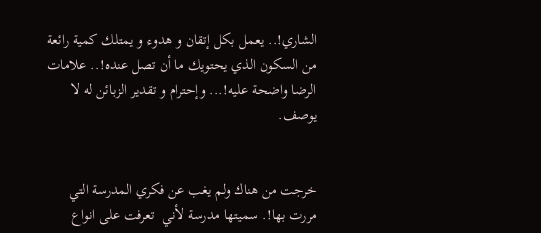الشاري!.. يعمل بكل إتقان و هدوء و يمتلك كمية رائعة من السكون الذي يحتويك ما أن تصل عنده!.. علامات الرضا واضحة عليه!... وإحترام و تقدير الزبائن له لا يوصف.


خرجت من هناك ولم يغب عن فكري المدرسة التي مررت بها!. سميتها مدرسة لأني  تعرفت على انواع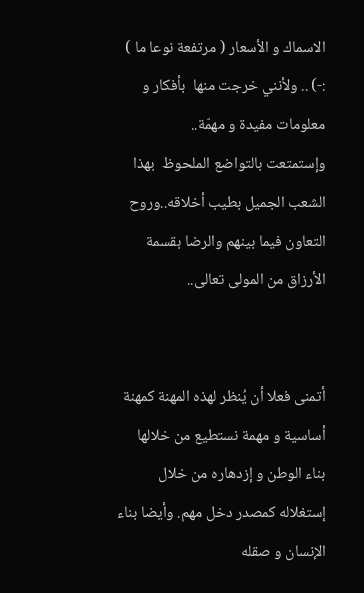الاسماك و الأسعار ( مرتفعة نوعا ما ) :-) .. ولأنني خرجت منها  بأفكار و معلومات مفيدة و مهمّة..
وإستمتعت بالتواضع الملحوظ  بهذا الشعب الجميل بطيب أخلاقه..وروح التعاون فيما بينهم والرضا بقسمة الأرزاق من المولى تعالى..


أتمنى فعلا أن يُنظر لهذه المهنة كمهنة أساسية و مهمة نستطيع من خلالها بناء الوطن و إزدهاره من خلال إستغلاله كمصدر دخل مهم. وأيضا بناء الإنسان و صقله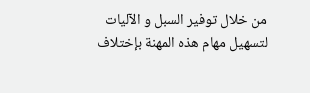من خلال توفير السبل و الآليات لتسهيل مهام هذه المهنة بإختلاف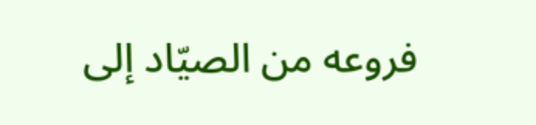فروعه من الصيّاد إلى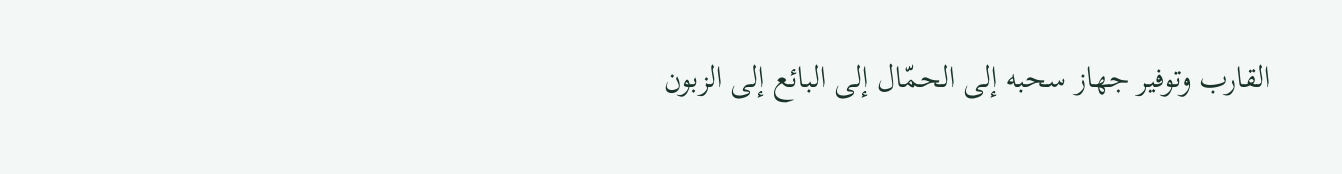القارب وتوفير جهاز سحبه إلى الحمّال إلى البائع إلى الزبون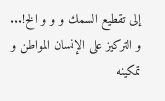إلى تقطيع السمك و و و الخ!... و التركيز على الإنسان المواطن و تمكينه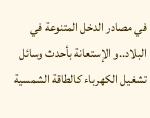في مصادر الدخل المتنوعة في البلاد..و الإستعانة بأحدث وسائل تشغيل الكهرباء كالطاقة الشمسية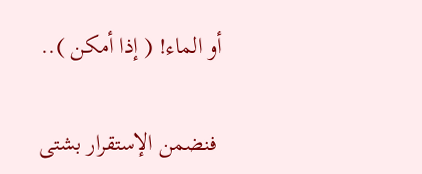أو الماء! ( إذا أمكن )..

 فنضمن الإستقرار بشتى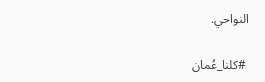النواحي.

 #كلنا_عُمان